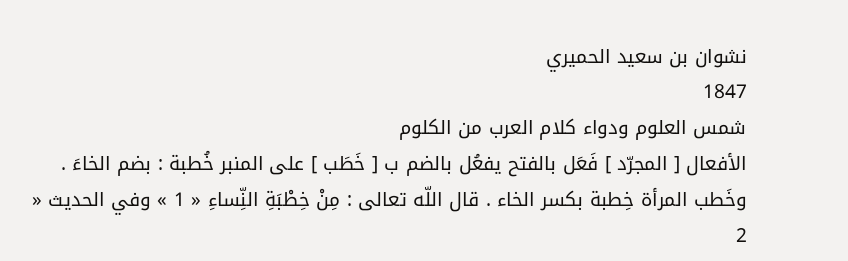نشوان بن سعيد الحميري
1847
شمس العلوم ودواء كلام العرب من الكلوم
الأفعال [ المجرّد ] فَعَل بالفتح يفعُل بالضم ب [ خَطَب ] على المنبر خُطبة : بضم الخاءَ . وخَطب المرأة خِطبة بكسر الخاء . قال اللّه تعالى : مِنْ خِطْبَةِ النِّساءِ « 1 » وفي الحديث « 2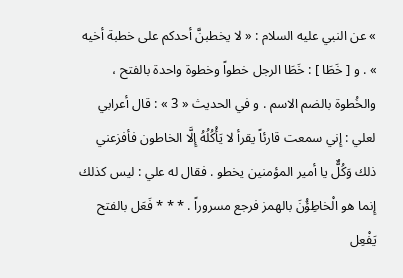» عن النبي عليه السلام : « لا يخطبنَّ أحدكم على خطبة أخيه » . و [ خَطَا ] : خَطَا الرجل خطواً وخطوة واحدة بالفتح ، والخُطوة بالضم الاسم . و في الحديث « 3 » : قال أعرابي لعلي : إِني سمعت قارئاً يقرأ لا يَأْكُلُهُ إِلَّا الخاطون فأفزعني ذلك وَكُلٌّ يا أمير المؤمنين يخطو . فقال له علي : ليس كذلك إِنما هو الْخاطِؤُنَ بالهمز فرجع مسروراً . * * * فَعَل بالفتح يَفْعِل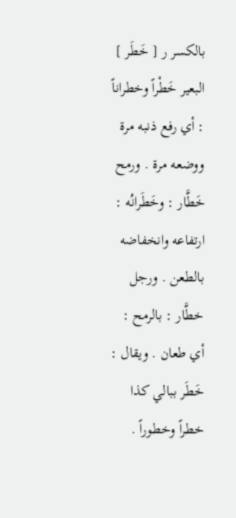بالكسر ر [ خَطَر ] البعير خَطْراً وخطراناً : أي رفع ذنبه مرة ووضعه مرة . ورمح خَطَّار : وخَطَرانُه : ارتفاعه وانخفاضه بالطعن . ورجل خطَّار : بالرمح : أي طعان . ويقال : خَطَر ببالي كذا خطراً وخطوراً .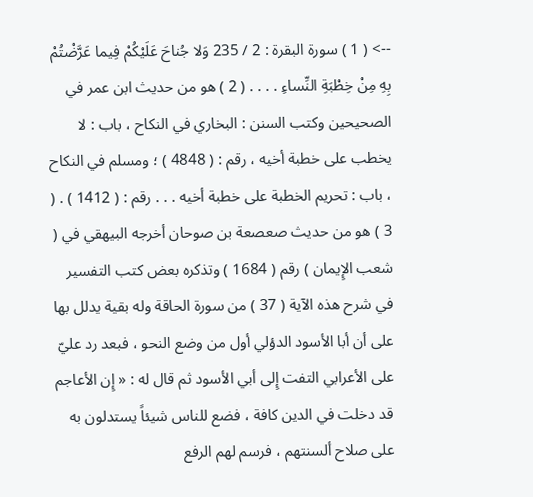--> ( 1 ) سورة البقرة : 2 / 235 وَلا جُناحَ عَلَيْكُمْ فِيما عَرَّضْتُمْ بِهِ مِنْ خِطْبَةِ النِّساءِ . . . . ( 2 ) هو من حديث ابن عمر في الصحيحين وكتب السنن : البخاري في النكاح ، باب : لا يخطب على خطبة أخيه ، رقم : ( 4848 ) ؛ ومسلم في النكاح ، باب : تحريم الخطبة على خطبة أخيه . . . رقم : ( 1412 ) . ( 3 ) هو من حديث صعصعة بن صوحان أخرجه البيهقي في ( شعب الإِيمان ) رقم ( 1684 ) وتذكره بعض كتب التفسير في شرح هذه الآية ( 37 ) من سورة الحاقة وله بقية يدلل بها على أن أبا الأسود الدؤلي أول من وضع النحو ، فبعد رد عليّ على الأعرابي التفت إِلى أبي الأسود ثم قال له : « إِن الأعاجم قد دخلت في الدين كافة ، فضع للناس شيئاً يستدلون به على صلاح ألسنتهم ، فرسم لهم الرفع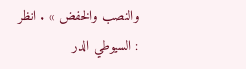والنصب والخفض » . انظر : السيوطي الدر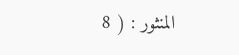المنثور : ( 8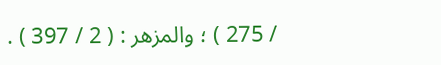/ 275 ) ؛ والمزهر : ( 2 / 397 ) .